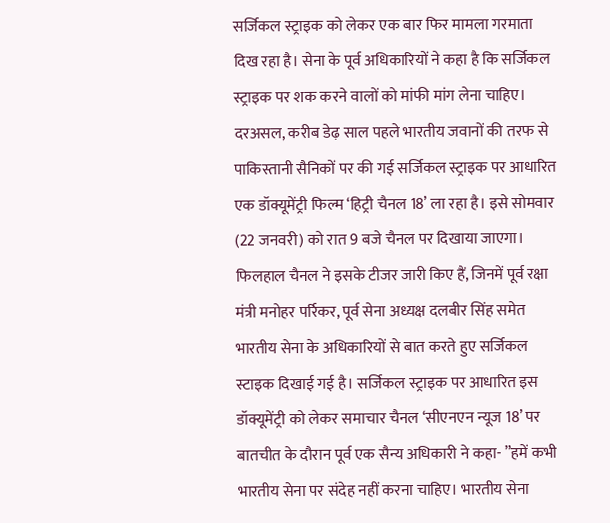सर्जिकल स्ट्राइक को लेकर एक बार फिर मामला गरमाता दिख रहा है। सेना के पूर्व अधिकारियों ने कहा है कि सर्जिकल स्ट्राइक पर शक करने वालों को मांफी मांग लेना चाहिए। दरअसल, करीब डेढ़ साल पहले भारतीय जवानों की तरफ से पाकिस्तानी सैनिकों पर की गई सर्जिकल स्ट्राइक पर आधारित एक डॉक्यूमेंट्री फिल्म ‘हिट्री चैनल 18’ ला रहा है। इसे सोमवार (22 जनवरी) को रात 9 बजे चैनल पर दिखाया जाएगा। फिलहाल चैनल ने इसके टीजर जारी किए हैं, जिनमें पूर्व रक्षा मंत्री मनोहर पर्रिकर, पूर्व सेना अध्यक्ष दलबीर सिंह समेत भारतीय सेना के अधिकारियों से बात करते हुए सर्जिकल स्टाइक दिखाई गई है। सर्जिकल स्ट्राइक पर आधारित इस डॉक्यूमेंट्री को लेकर समाचार चैनल ‘सीएनएन न्यूज 18’ पर बातचीत के दौरान पूर्व एक सैन्य अधिकारी ने कहा- ”हमें कभी भारतीय सेना पर संदेह नहीं करना चाहिए। भारतीय सेना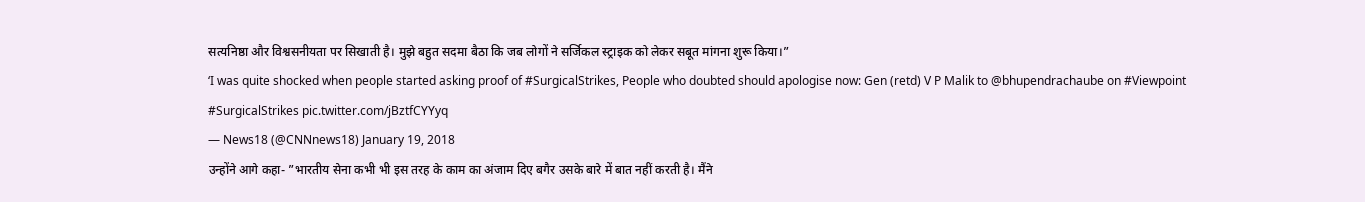सत्यनिष्ठा और विश्वसनीयता पर सिखाती है। मुझे बहुत सदमा बैठा कि जब लोगों ने सर्जिकल स्ट्राइक को लेकर सबूत मांगना शुरू किया।”
‘I was quite shocked when people started asking proof of #SurgicalStrikes, People who doubted should apologise now: Gen (retd) V P Malik to @bhupendrachaube on #Viewpoint #SurgicalStrikes pic.twitter.com/jBztfCYYyq
— News18 (@CNNnews18) January 19, 2018
उन्होंने आगे कहा- ”भारतीय सेना कभी भी इस तरह के काम का अंजाम दिए बगैर उसके बारे में बात नहीं करती है। मैंने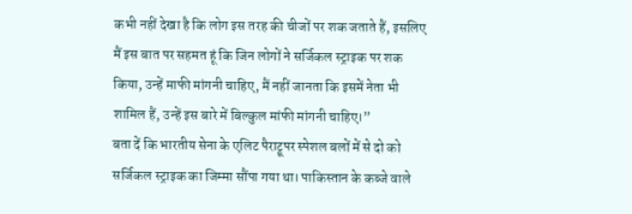कभी नहीं देखा है कि लोग इस तरह की चीजों पर शक जताते हैं, इसलिए मैं इस बात पर सहमत हूं कि जिन लोगों ने सर्जिकल स्ट्राइक पर शक किया, उन्हें माफी मांगनी चाहिए, मैं नहीं जानता कि इसमें नेता भी शामिल हैं, उन्हें इस बारे में बिल्कुल मांफी मांगनी चाहिए।”
बता दें कि भारतीय सेना के एलिट पैराट्रूपर स्पेशल बलों में से दो को सर्जिकल स्ट्राइक का जिम्मा सौंपा गया था। पाकिस्तान के कब्जे वाले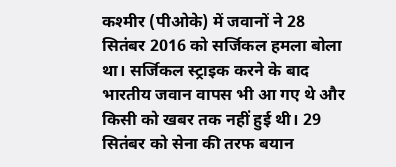कश्मीर (पीओके) में जवानों ने 28 सितंबर 2016 को सर्जिकल हमला बोला था। सर्जिकल स्ट्राइक करने के बाद भारतीय जवान वापस भी आ गए थे और किसी को खबर तक नहीं हुई थी। 29 सितंबर को सेना की तरफ बयान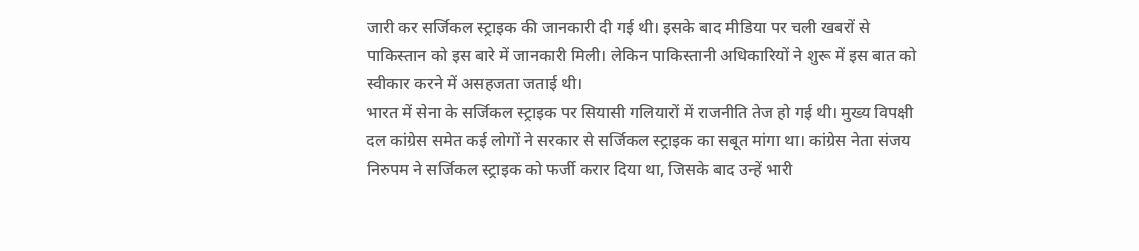जारी कर सर्जिकल स्ट्राइक की जानकारी दी गई थी। इसके बाद मीडिया पर चली खबरों से पाकिस्तान को इस बारे में जानकारी मिली। लेकिन पाकिस्तानी अधिकारियों ने शुरू में इस बात को स्वीकार करने में असहजता जताई थी।
भारत में सेना के सर्जिकल स्ट्राइक पर सियासी गलियारों में राजनीति तेज हो गई थी। मुख्य विपक्षी दल कांग्रेस समेत कई लोगों ने सरकार से सर्जिकल स्ट्राइक का सबूत मांगा था। कांग्रेस नेता संजय निरुपम ने सर्जिकल स्ट्राइक को फर्जी करार दिया था, जिसके बाद उन्हें भारी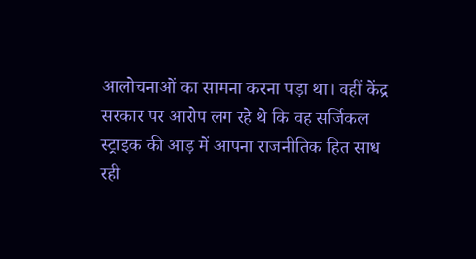आलोचनाओं का सामना करना पड़ा था। वहीं केंद्र सरकार पर आरोप लग रहे थे कि वह सर्जिकल स्ट्राइक की आड़ में आपना राजनीतिक हित साध रही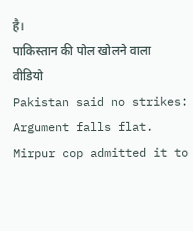है।
पाकिस्तान की पोल खोलने वाला वीडियो
Pakistan said no strikes: Argument falls flat. Mirpur cop admitted it to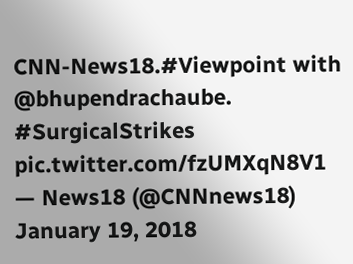CNN-News18.#Viewpoint with @bhupendrachaube. #SurgicalStrikes pic.twitter.com/fzUMXqN8V1
— News18 (@CNNnews18) January 19, 2018